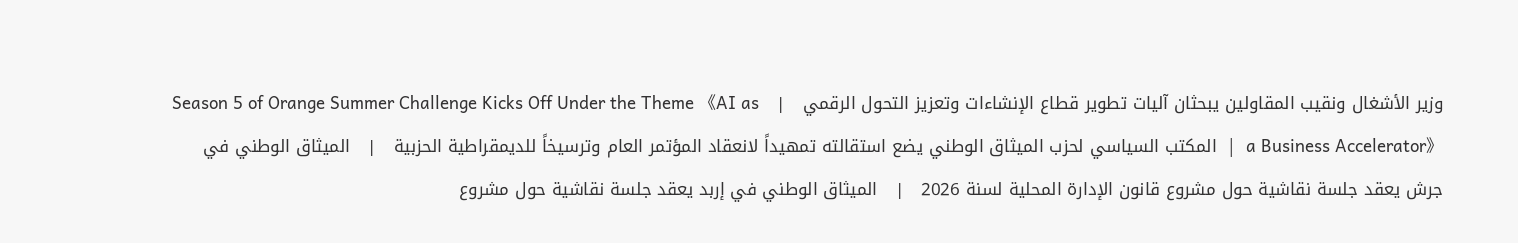وزير الأشغال ونقيب المقاولين يبحثان آليات تطوير قطاع الإنشاءات وتعزيز التحول الرقمي   |   Season 5 of Orange Summer Challenge Kicks Off Under the Theme 《AI as a Business Accelerator》   |   المكتب السياسي لحزب الميثاق الوطني يضع استقالته تمهيداً لانعقاد المؤتمر العام وترسيخاً للديمقراطية الحزبية   |   الميثاق الوطني في جرش يعقد جلسة نقاشية حول مشروع قانون الإدارة المحلية لسنة 2026   |   الميثاق الوطني في إربد يعقد جلسة نقاشية حول مشروع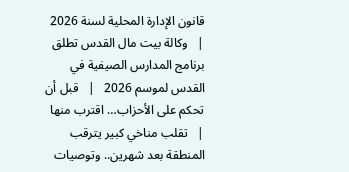قانون الإدارة المحلية لسنة 2026   |   وكالة بيت مال القدس تطلق برنامج المدارس الصيفية في القدس لموسم 2026   |   قبل أن تحكم على الأحزاب… اقترب منها   |   تقلب مناخي كبير يترقب المنطقة بعد شهرين.. وتوصيات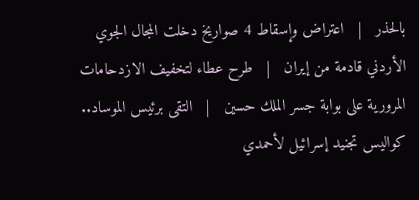بالحذر   |   اعتراض وإسقاط 4 صواريخ دخلت المجال الجوي الأردني قادمة من إيران   |   طرح عطاء لتخفيف الازدحامات المرورية على بوابة جسر الملك حسين   |   التقى برئيس الموساد.. كواليس تجنيد إسرائيل لأحمدي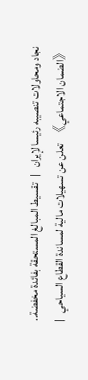نجاد ومحاولات تنصيبه رئيسا لإيران   |   تقسيط المبالغ المستحقة بفائدة مخفضة.. 《الضمان الاجتماعي》 تعلن عن تسهيلات مالية لمساندة القطاع السياحي   |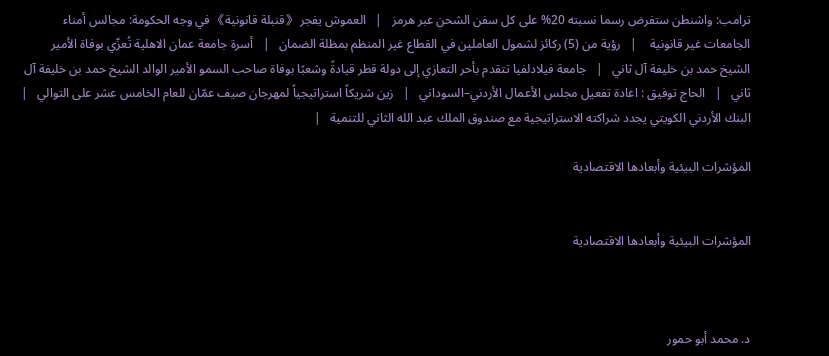ترامب: واشنطن ستفرض رسما نسبته 20% على كل سفن الشحن عبر هرمز   |   العموش يفجر 《قنبلة قانونية》 في وجه الحكومة: مجالس أمناء الجامعات غير قانونية    |   رؤية من (5) ركائز لشمول العاملين في القطاع غير المنظم بمظلة الضمان   |   أسرة جامعة عمان الاهلية تُعزّي بوفاة الأمير الشيخ حمد بن خليفة آل ثاني   |   جامعة فيلادلفيا تتقدم بأحر التعازي إلى دولة قطر قيادةً وشعبًا بوفاة صاحب السمو الأمير الوالد الشيخ حمد بن خليفة آل ثاني   |   الحاج توفيق : اعادة تفعيل مجلس الأعمال الأردني–السوداني   |   زين شريكاً استراتيجياً لمهرجان صيف عمّان للعام الخامس عشر على التوالي   |   البنك الأردني الكويتي يجدد شراكته الاستراتيجية مع صندوق الملك عبد الله الثاني للتنمية   |

المؤشرات البيئية وأبعادها الاقتصادية


المؤشرات البيئية وأبعادها الاقتصادية



د. محمد أبو حمور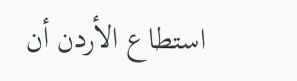استطاع الأردن أن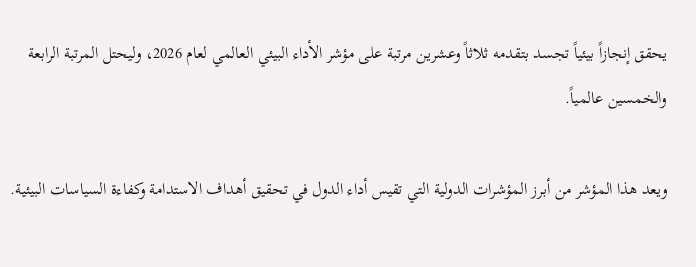يحقق إنجازاً بيئياً تجسد بتقدمه ثلاثاً وعشرين مرتبة على مؤشر الأداء البيئي العالمي لعام 2026، وليحتل المرتبة الرابعة والخمسين عالمياً.

ويعد هذا المؤشر من أبرز المؤشرات الدولية التي تقيس أداء الدول في تحقيق أهداف الاستدامة وكفاءة السياسات البيئية.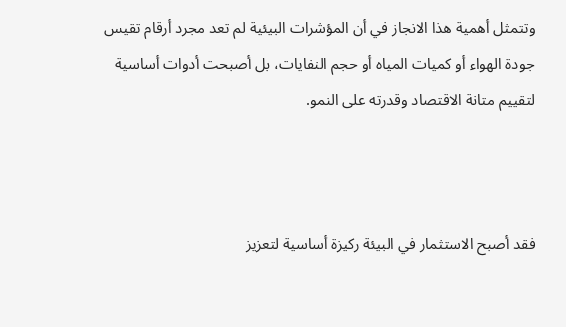وتتمثل أهمية هذا الانجاز في أن المؤشرات البيئية لم تعد مجرد أرقام تقيس جودة الهواء أو كميات المياه أو حجم النفايات، بل أصبحت أدوات أساسية لتقييم متانة الاقتصاد وقدرته على النمو.



فقد أصبح الاستثمار في البيئة ركيزة أساسية لتعزيز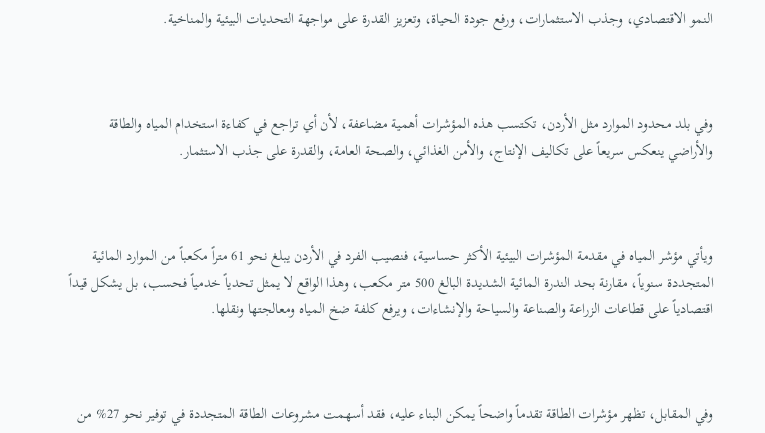النمو الاقتصادي، وجذب الاستثمارات، ورفع جودة الحياة، وتعزيز القدرة على مواجهة التحديات البيئية والمناخية.



وفي بلد محدود الموارد مثل الأردن، تكتسب هذه المؤشرات أهمية مضاعفة، لأن أي تراجع في كفاءة استخدام المياه والطاقة والأراضي ينعكس سريعاً على تكاليف الإنتاج، والأمن الغذائي، والصحة العامة، والقدرة على جذب الاستثمار.



ويأتي مؤشر المياه في مقدمة المؤشرات البيئية الأكثر حساسية، فنصيب الفرد في الأردن يبلغ نحو 61 متراً مكعباً من الموارد المائية المتجددة سنوياً، مقارنة بحد الندرة المائية الشديدة البالغ 500 متر مكعب، وهذا الواقع لا يمثل تحدياً خدمياً فحسب، بل يشكل قيداً اقتصادياً على قطاعات الزراعة والصناعة والسياحة والإنشاءات، ويرفع كلفة ضخ المياه ومعالجتها ونقلها.



وفي المقابل، تظهر مؤشرات الطاقة تقدماً واضحاً يمكن البناء عليه، فقد أسهمت مشروعات الطاقة المتجددة في توفير نحو 27% من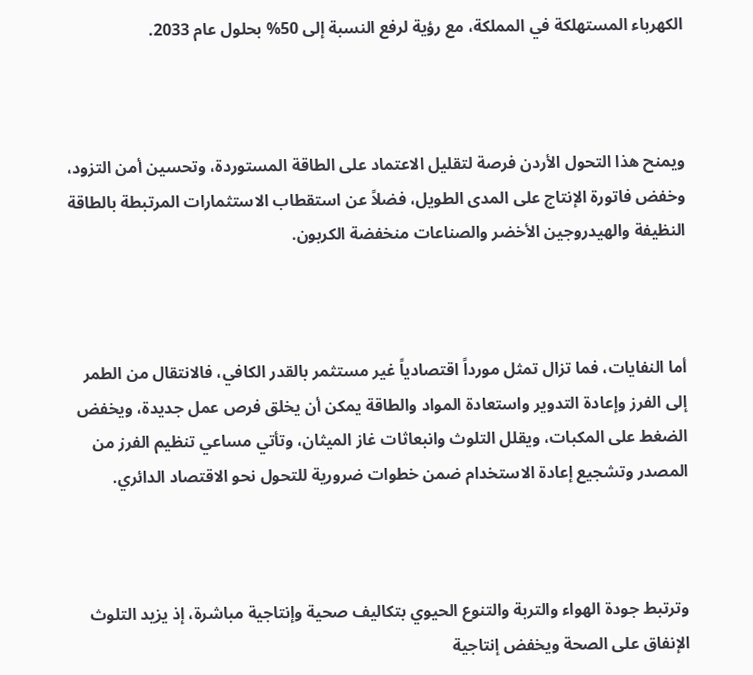الكهرباء المستهلكة في المملكة، مع رؤية لرفع النسبة إلى 50% بحلول عام 2033.



ويمنح هذا التحول الأردن فرصة لتقليل الاعتماد على الطاقة المستوردة، وتحسين أمن التزود، وخفض فاتورة الإنتاج على المدى الطويل، فضلاً عن استقطاب الاستثمارات المرتبطة بالطاقة النظيفة والهيدروجين الأخضر والصناعات منخفضة الكربون.



أما النفايات، فما تزال تمثل مورداً اقتصادياً غير مستثمر بالقدر الكافي، فالانتقال من الطمر إلى الفرز وإعادة التدوير واستعادة المواد والطاقة يمكن أن يخلق فرص عمل جديدة، ويخفض الضغط على المكبات، ويقلل التلوث وانبعاثات غاز الميثان، وتأتي مساعي تنظيم الفرز من المصدر وتشجيع إعادة الاستخدام ضمن خطوات ضرورية للتحول نحو الاقتصاد الدائري.



وترتبط جودة الهواء والتربة والتنوع الحيوي بتكاليف صحية وإنتاجية مباشرة، إذ يزيد التلوث الإنفاق على الصحة ويخفض إنتاجية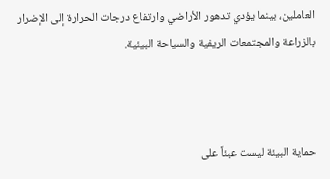العاملين، بينما يؤدي تدهور الأراضي وارتفاع درجات الحرارة إلى الإضرار بالزراعة والمجتمعات الريفية والسياحة البيئية.



حماية البيئة ليست عبئاً على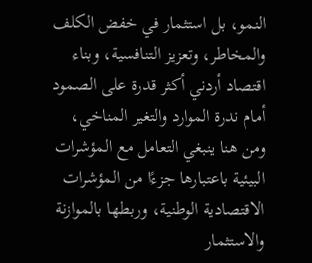النمو، بل استثمار في خفض الكلف والمخاطر، وتعزيز التنافسية، وبناء اقتصاد أردني أكثر قدرة على الصمود أمام ندرة الموارد والتغير المناخي، ومن هنا ينبغي التعامل مع المؤشرات البيئية باعتبارها جزءًا من المؤشرات الاقتصادية الوطنية، وربطها بالموازنة والاستثمار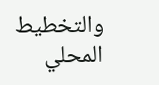والتخطيط المحلي